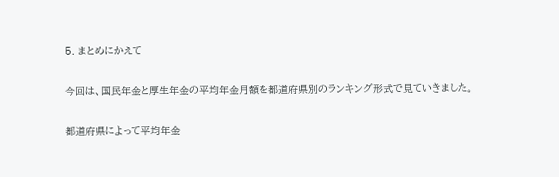5. まとめにかえて

今回は、国民年金と厚生年金の平均年金月額を都道府県別のランキング形式で見ていきました。

都道府県によって平均年金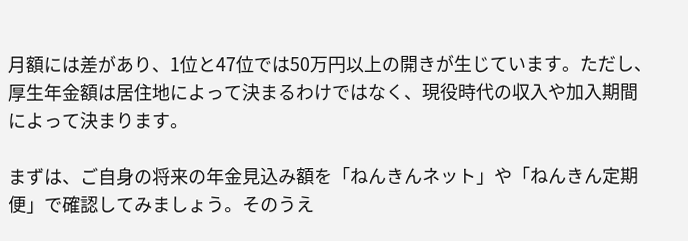月額には差があり、1位と47位では50万円以上の開きが生じています。ただし、厚生年金額は居住地によって決まるわけではなく、現役時代の収入や加入期間によって決まります。

まずは、ご自身の将来の年金見込み額を「ねんきんネット」や「ねんきん定期便」で確認してみましょう。そのうえ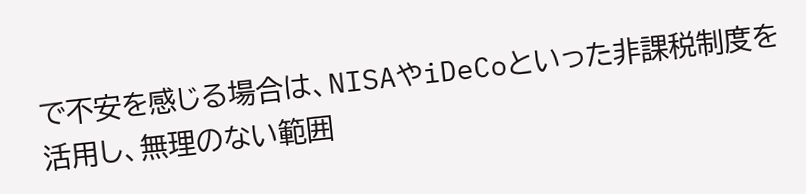で不安を感じる場合は、NISAやiDeCoといった非課税制度を活用し、無理のない範囲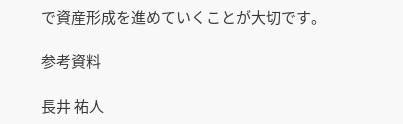で資産形成を進めていくことが大切です。

参考資料

長井 祐人